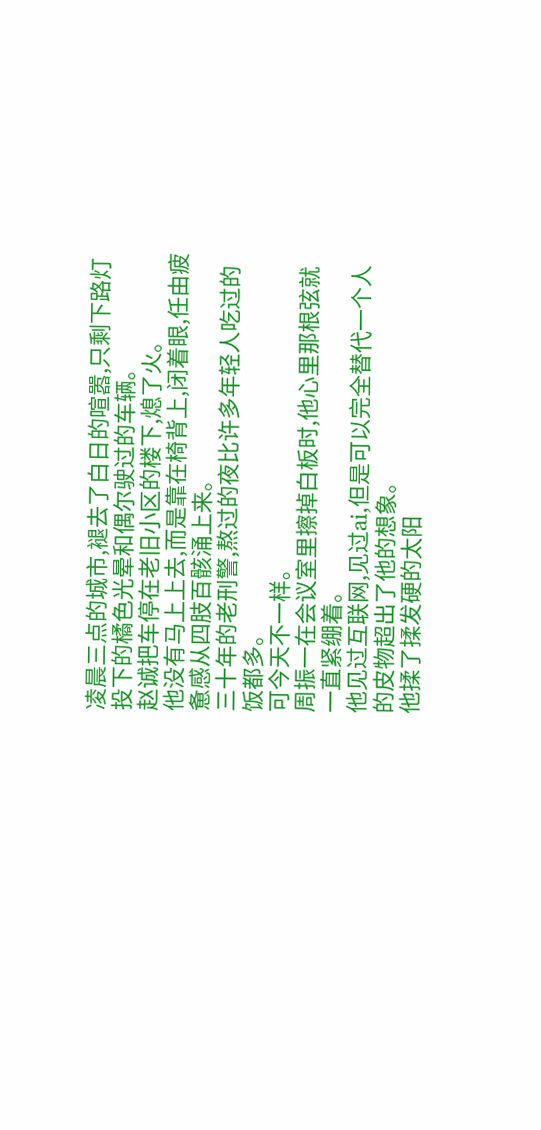凌晨三点的城市,褪去了白日的喧嚣,只剩下路灯投下的橘色光晕和偶尔驶过的车辆。
赵诚把车停在老旧小区的楼下,熄了火。
他没有马上上去,而是靠在椅背上,闭着眼,任由疲惫感从四肢百骸涌上来。
三十年的老刑警,熬过的夜比许多年轻人吃过的饭都多。
可今天不一样。
周振一在会议室里擦掉白板时,他心里那根弦就一直紧绷着。
他见过互联网,见过ai,但是可以完全替代一个人的皮物超出了他的想象。
他揉了揉发硬的太阳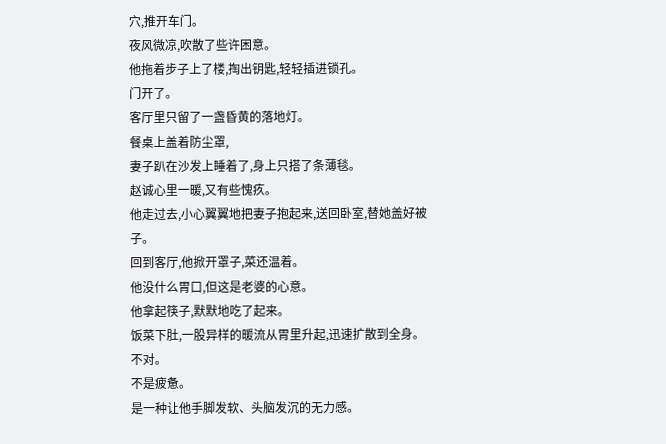穴,推开车门。
夜风微凉,吹散了些许困意。
他拖着步子上了楼,掏出钥匙,轻轻插进锁孔。
门开了。
客厅里只留了一盏昏黄的落地灯。
餐桌上盖着防尘罩,
妻子趴在沙发上睡着了,身上只搭了条薄毯。
赵诚心里一暖,又有些愧疚。
他走过去,小心翼翼地把妻子抱起来,送回卧室,替她盖好被子。
回到客厅,他掀开罩子,菜还温着。
他没什么胃口,但这是老婆的心意。
他拿起筷子,默默地吃了起来。
饭菜下肚,一股异样的暖流从胃里升起,迅速扩散到全身。
不对。
不是疲惫。
是一种让他手脚发软、头脑发沉的无力感。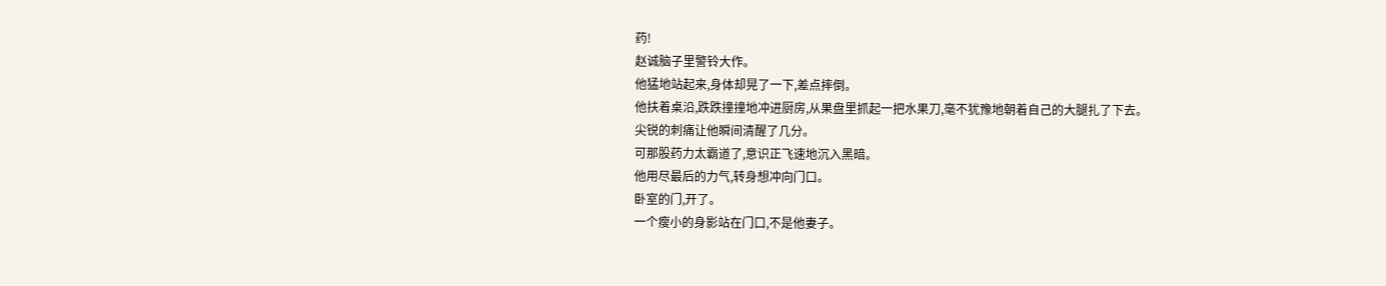药!
赵诚脑子里警铃大作。
他猛地站起来,身体却晃了一下,差点摔倒。
他扶着桌沿,跌跌撞撞地冲进厨房,从果盘里抓起一把水果刀,毫不犹豫地朝着自己的大腿扎了下去。
尖锐的刺痛让他瞬间清醒了几分。
可那股药力太霸道了,意识正飞速地沉入黑暗。
他用尽最后的力气,转身想冲向门口。
卧室的门,开了。
一个瘦小的身影站在门口,不是他妻子。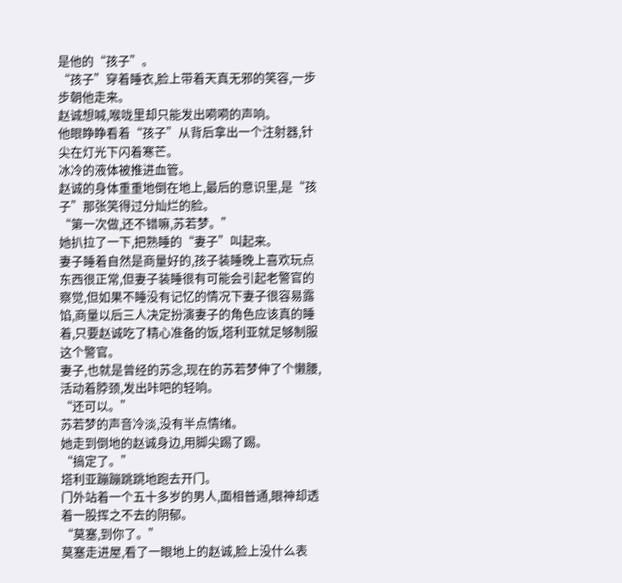是他的“孩子”。
“孩子”穿着睡衣,脸上带着天真无邪的笑容,一步步朝他走来。
赵诚想喊,喉咙里却只能发出嗬嗬的声响。
他眼睁睁看着“孩子”从背后拿出一个注射器,针尖在灯光下闪着寒芒。
冰冷的液体被推进血管。
赵诚的身体重重地倒在地上,最后的意识里,是“孩子”那张笑得过分灿烂的脸。
“第一次做,还不错嘛,苏若梦。”
她扒拉了一下,把熟睡的“妻子”叫起来。
妻子睡着自然是商量好的,孩子装睡晚上喜欢玩点东西很正常,但妻子装睡很有可能会引起老警官的察觉,但如果不睡没有记忆的情况下妻子很容易露馅,商量以后三人决定扮演妻子的角色应该真的睡着,只要赵诚吃了精心准备的饭,塔利亚就足够制服这个警官。
妻子,也就是曾经的苏念,现在的苏若梦伸了个懒腰,活动着脖颈,发出咔吧的轻响。
“还可以。”
苏若梦的声音冷淡,没有半点情绪。
她走到倒地的赵诚身边,用脚尖踢了踢。
“搞定了。”
塔利亚蹦蹦跳跳地跑去开门。
门外站着一个五十多岁的男人,面相普通,眼神却透着一股挥之不去的阴郁。
“莫塞,到你了。”
莫塞走进屋,看了一眼地上的赵诚,脸上没什么表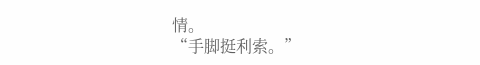情。
“手脚挺利索。”